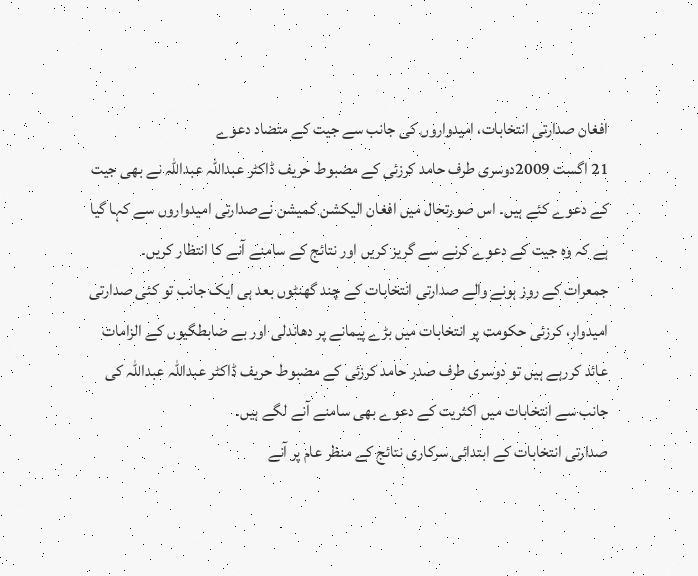افغان صدارتی انتخابات، امیدواروں کی جانب سے جیت کے متضاد دعوے
21 اگست 2009دوسری طرف حامد کرزئی کے مضبوط حریف ڈاکٹر عبداللہ عبداللہ نے بھی جیت کے دعوے کئے ہیں۔ اس صورتحال میں افغان الیکشن کمیشن نےصدارتی امیدواروں سے کہا گیا ہے کہ وہ جیت کے دعوے کرنے سے گریز کریں اور نتائج کے سامنے آنے کا انتظار کریں۔
جمعرات کے روز ہونے والے صدارتی انتخابات کے چند گھنٹوں بعد ہی ایک جانب تو کئی صدارتی امیدوار، کرزئی حکومت پر انتخابات میں بڑے پیمانے پر دھاندلی اور بے ضابطگیوں کے الزامات عائد کررہے ہیں تو دوسری طرف صدر حامد کرزئی کے مضبوط حریف ڈاکٹر عبداللہ عبداللہ کی جانب سے انتخابات میں اکثریت کے دعوے بھی سامنے آنے لگے ہیں۔
صدارتی انتخابات کے ابتدائی سرکاری نتائج کے منظر عام پر آنے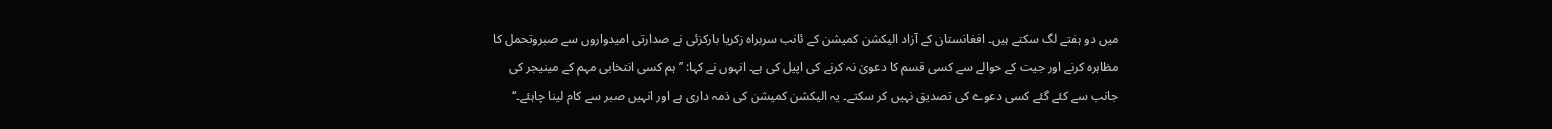میں دو ہفتے لگ سکتے ہیں۔ افغانستان کے آزاد الیکشن کمیشن کے ئانب سربراہ زکریا بارکزئی نے صدارتی امیدواروں سے صبروتحمل کا مظاہرہ کرنے اور جیت کے حوالے سے کسی قسم کا دعویٰ نہ کرنے کی اپیل کی ہے۔ انہوں نے کہا: ’’ہم کسی انتخابی مہم کے مینیجر کی جانب سے کئے گئے کسی دعوے کی تصدیق نہیں کر سکتے۔ یہ الیکشن کمیشن کی ذمہ داری ہے اور انہیں صبر سے کام لینا چاہئے۔‘‘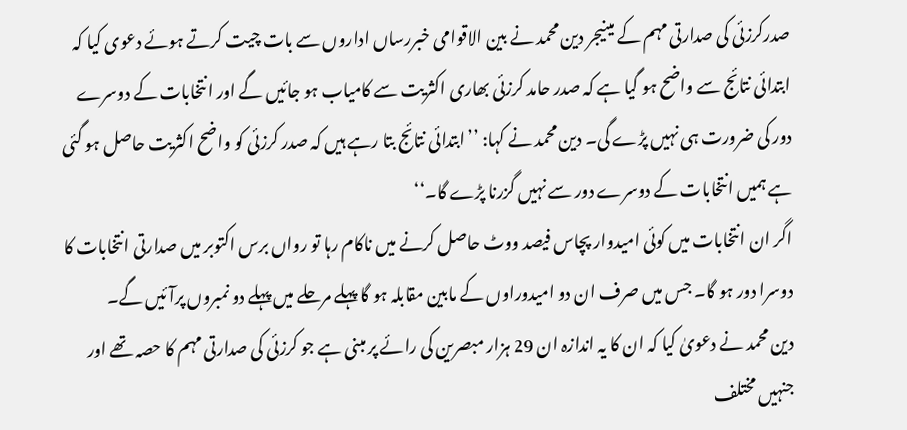صدرکرزئی کی صدارتی مہم کے مینیجر دین محمد نے بین الاقوامی خبررساں اداروں سے بات چیت کرتے ہوئے دعوی کیا کہ ابتدائی نتائج سے واضح ہو گیا ہے کہ صدر حامد کرزئی بھاری اکثریت سے کامیاب ہو جائیں گے اور انتخابات کے دوسرے دور کی ضرورت ہی نہیں پڑے گی۔ دین محمد نے کہا: ’’ابتدائی نتائج بتا رہے ہیں کہ صدر کرزئی کو واضح اکثریت حاصل ہو گئی ہے ہمیں انتخابات کے دوسرے دور سے نہیں گزرنا پڑے گا۔‘‘
اگر ان انتخابات میں کوئی امیدوار پچاس فیصد ووٹ حاصل کرنے میں ناکام رہا تو رواں برس اکتوبر میں صدارتی انتخابات کا دوسرا دور ہو گا۔ جس میں صرف ان دو امیدوراوں کے مابین مقابلہ ہو گا پہلے مرحلے میں پہلے دو نمبروں پرآئیں گے۔
دین محمد نے دعویٰ کیا کہ ان کا یہ اندازہ ان 29 ہزار مبصرین کی رائے پر مبنی ہے جو کرزئی کی صدارتی مہم کا حصہ تھے اور جنہیں مختلف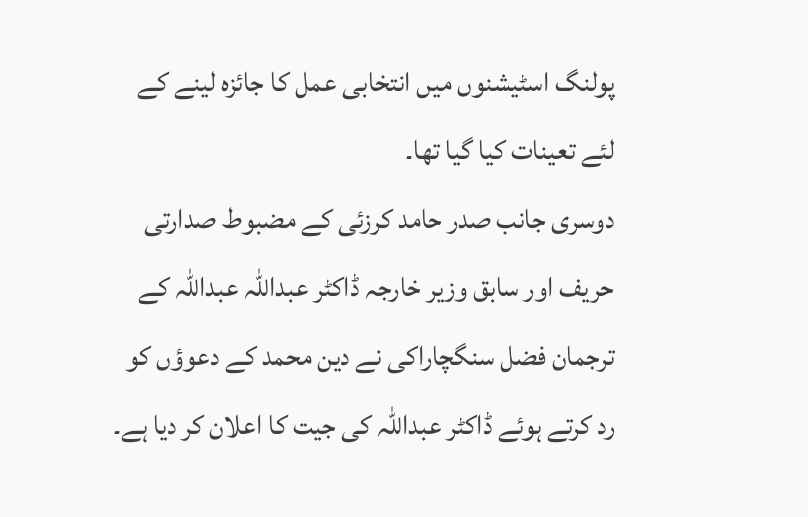پولنگ اسٹیشنوں میں انتخابی عمل کا جائزہ لینے کے لئے تعینات کیا گیا تھا۔
دوسری جانب صدر حامد کرزئی کے مضبوط صدارتی حریف اور سابق وزیر خارجہ ڈاکٹر عبداللہ عبداللہ کے ترجمان فضل سنگچاراکی نے دین محمد کے دعوؤں کو رد کرتے ہوئے ڈاکٹر عبداللہ کی جیت کا اعلان کر دیا ہے۔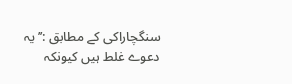سنگچاراکی کے مطابق :’’ یہ دعوے غلط ہیں کیونکہ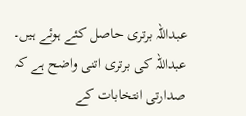عبداللہ برتری حاصل کئے ہوئے ہیں۔ عبداللہ کی برتری اتنی واضح ہے کہ صدارتی انتخابات کے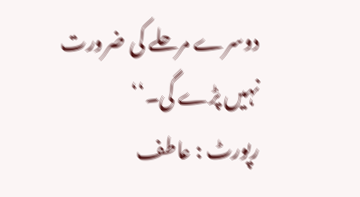دوسرے مرحلے کی ضرورت نہیں پڑے گی۔‘‘
رپورٹ : عاطف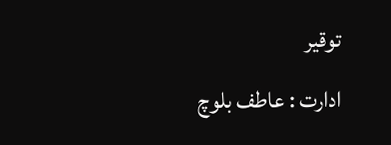توقیر
ادارت : عاطف بلوچ